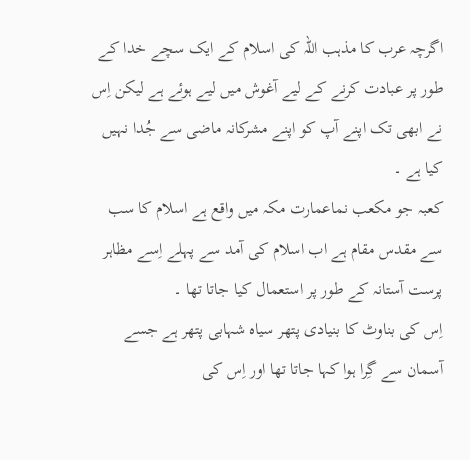اگرچہ عرب کا مذہب اللہ کی اسلام کے ایک سچے خدا کے طور پر عبادت کرنے کے لیے آغوش میں لیے ہوئے ہے لیکن اِس نے ابھی تک اپنے آپ کو اپنے مشرکانہ ماضی سے جُدا نہیں کیا ہے ۔
کعبہ جو مکعب نماعمارت مکہ میں واقع ہے اسلام کا سب سے مقدس مقام ہے اب اسلام کی آمد سے پہلے اِسے مظاہر پرست آستانہ کے طور پر استعمال کیا جاتا تھا ۔
اِس کی بناوٹ کا بنیادی پتھر سیاہ شہابی پتھر ہے جسے آسمان سے گِرا ہوا کہا جاتا تھا اور اِس کی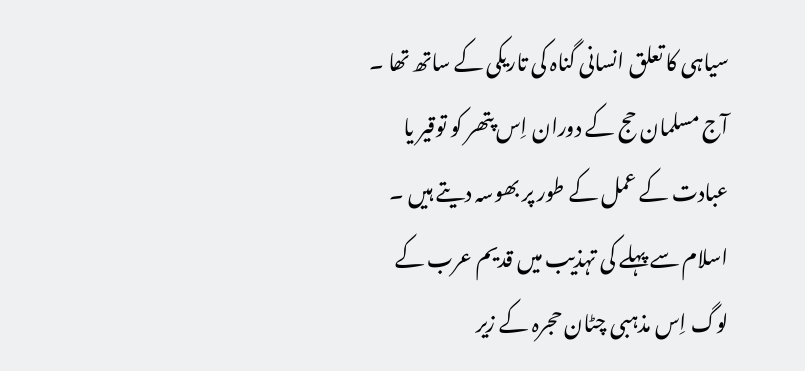سیاہی کا تعلق انسانی گناہ کی تاریکی کے ساتھ تھا ۔ آج مسلمان حج کے دوران اِس پتھر کو توقیر یا عبادت کے عمل کے طور پر بھوسہ دیتے ہیں ۔
اسلام سے پہلے کی تہذیب میں قدیم عرب کے لوگ اِس مذہبی چٹان حجرہ کے زیر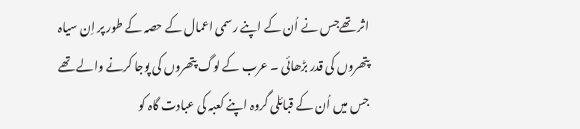اثر تھےجس نے اُن کے اپنے رسمی اعمال کے حصہ کے طور پر اِن سیاہ پتھروں کی قدر بڑھائی ۔ عرب کے لوگ پتھروں کی پوجا کرنے والے تھے جس میں اُن کے قبائلی گروہ اپنے کعبہ کی عبادت گاہ کو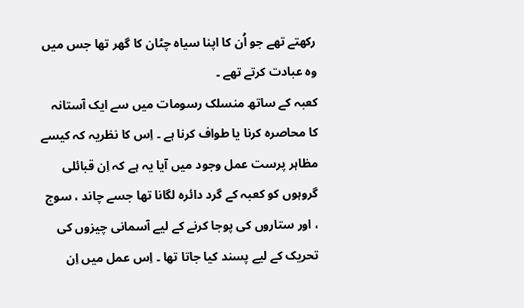رکھتے تھے جو اُن کا اپنا سیاہ چٹان کا گھر تھا جس میں وہ عبادت کرتے تھے ۔
کعبہ کے ساتھ منسلک رسومات میں سے ایک آستانہ کا محاصرہ کرنا یا طواف کرنا ہے ۔ اِس کا نظریہ کہ کیسے مظاہر پرست عمل وجود میں آیا یہ ہے کہ اِن قبائلی گروہوں کو کعبہ کے گرد دائرہ لگانا تھا جسے چاند ، سوج ، اور ستاروں کی پوجا کرنے کے لیے آسمانی چیزوں کی تحریک کے لیے پسند کیا جاتا تھا ۔ اِس عمل میں اِن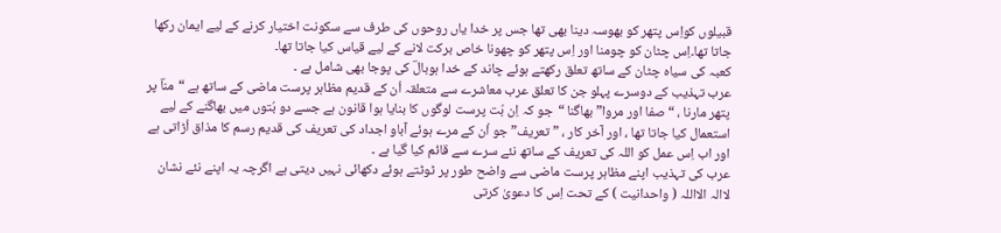قبیلوں کواِس پتھر کو بھوسہ دینا بھی تھا جس پر خدا یاں روحوں کی طرف سے سکونت اختیار کرنے کے لیے ایمان رکھا جاتا تھا۔اِس چٹان کو چومنا اور اِس پتھر کو چھونا خاص برکت لانے کے لیے قیاس کیا جاتا تھا۔
کعبہ کی سیاہ چٹان کے ساتھ تعلق رکھتے ہوئے چاند کے خدا ہوبالؔ کی پوجا بھی شامل ہے ۔
عرب تہذیب کے دوسرے پہلو جن کا تعلق عرب معاشرے سے متعلقہ اُن کے قدیم مظاہر پرست ماضی کے ساتھ ہے “مناؔ پر پتھر مارنا ، “صفا اور مروا” بھاگنا “جو کہ اِن بُت پرست لوگوں کا بنایا ہوا قانون ہے جسے دو بُتوں میں بھاگنے کے لیے استعمال کیا جاتا تھا ، اور آخر کار ، ” تعریف” جو اُن کے مرے ہوئے آباو اجداد کی تعریف کی قدیم رسم کا مذاق اُڑاتی ہے اور اب اِس عمل کو اللہ کی تعریف کے ساتھ نئے سرے سے قائم کیا گیا ہے ۔
عرب کی تہذیب اپنے مظاہر پرست ماضی سے واضح طور پر ٹوٹتے ہوئے دکھائی نہیں دیتی ہے اگرچہ یہ اپنے نئے نشان
لاالہ الااللہ ( واحدانیت ) کے تحت اِس کا دعویٰ کرتی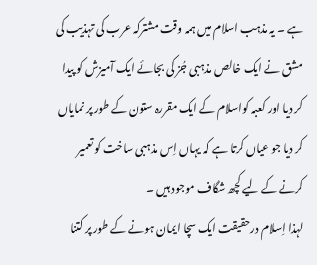ہے ۔ یہ مذہب اسلام میں ہمہ وقت مشترکہ عرب کی تہذیب کی مشق نے ایک خالص مذہبی جُز کی بجائے ایک آمیزش کو پیدا کر دیا اور کعبہ کواسلام کے ایک مقررہ ستون کے طور پر نمایاں کر دیا جو عیاں کرتا ہے کہ یہاں اِس مذہبی ساخت کو تعمیر کرنے کے لیے کچھ شگاف موجود ہیں ۔
لہذا اِسلام درحقیقت ایک سچا ایمان ہونے کے طور پر کتنا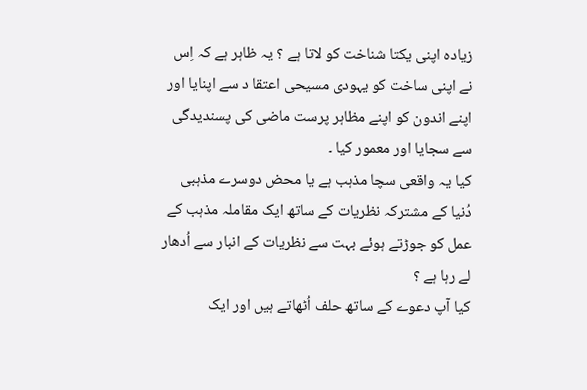زیادہ اپنی یکتا شناخت کو لاتا ہے ؟ یہ ظاہر ہے کہ اِس نے اپنی ساخت کو یہودی مسیحی اعتقا د سے اپنایا اور اپنے اندون کو اپنے مظاہر پرست ماضی کی پسندیدگی سے سجایا اور معمور کیا ۔
کیا یہ واقعی سچا مذہب ہے یا محض دوسرے مذہبی دُنیا کے مشترکہ نظریات کے ساتھ ایک مقاملہ مذہب کے عمل کو جوڑتے ہوئے بہت سے نظریات کے انبار سے اُدھار لے رہا ہے ؟
کیا آپ دعوے کے ساتھ حلف اُٹھاتے ہیں اور ایک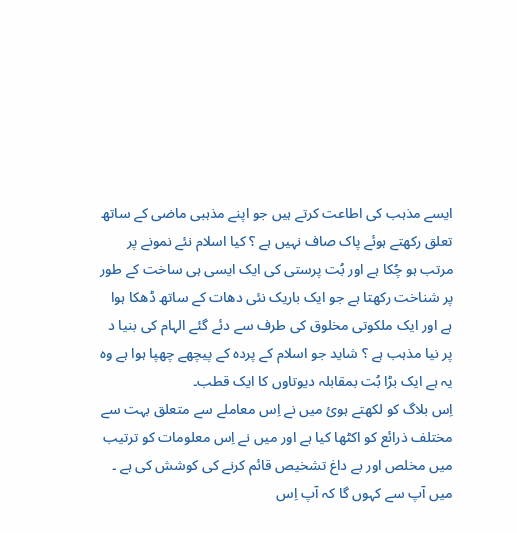ایسے مذہب کی اطاعت کرتے ہیں جو اپنے مذہبی ماضی کے ساتھ تعلق رکھتے ہوئے پاک صاف نہیں ہے ؟ کیا اسلام نئے نمونے پر مرتب ہو چُکا ہے اور بُت پرستی کی ایک ایسی ہی ساخت کے طور پر شناخت رکھتا ہے جو ایک باریک نئی دھات کے ساتھ ڈھکا ہوا ہے اور ایک ملکوتی مخلوق کی طرف سے دئے گئے الہام کی بنیا د پر نیا مذہب ہے ؟ شاید جو اسلام کے پردہ کے پیچھے چھپا ہوا ہے وہ یہ ہے ایک بڑا بُت بمقابلہ دیوتاوں کا ایک قطب۔
اِس بلاگ کو لکھتے ہوئ میں نے اِس معاملے سے متعلق بہت سے مختلف ذرائع کو اکٹھا کیا ہے اور میں نے اِس معلومات کو ترتیب میں مخلص اور بے داغ تشخیص قائم کرنے کی کوشش کی ہے ۔
میں آپ سے کہوں گا کہ آپ اِس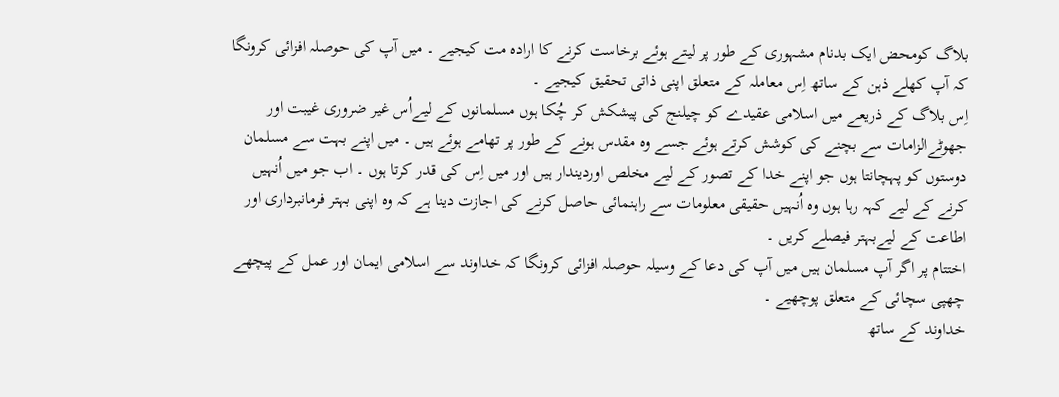بلاگ کومحض ایک بدنام مشہوری کے طور پر لیتے ہوئے برخاست کرنے کا ارادہ مت کیجیے ۔ میں آپ کی حوصلہ افزائی کرونگا کہ آپ کھلے ذہن کے ساتھ اِس معاملہ کے متعلق اپنی ذاتی تحقیق کیجیے ۔
اِس بلاگ کے ذریعے میں اسلامی عقیدے کو چیلنج کی پیشکش کر چُکا ہوں مسلمانوں کے لیےاُس غیر ضروری غیبت اور جھوٹےالزامات سے بچنے کی کوشش کرتے ہوئے جسے وہ مقدس ہونے کے طور پر تھامے ہوئے ہیں ۔ میں اپنے بہت سے مسلمان دوستوں کو پہچانتا ہوں جو اپنے خدا کے تصور کے لیے مخلص اوردیندار ہیں اور میں اِس کی قدر کرتا ہوں ۔ اب جو میں اُنہیں کرنے کے لیے کہہ رہا ہوں وہ اُنہیں حقیقی معلومات سے راہنمائی حاصل کرنے کی اجازت دینا ہے کہ وہ اپنی بہتر فرمانبرداری اور اطاعت کے لیےبہتر فیصلے کریں ۔
اختتام پر اگر آپ مسلمان ہیں میں آپ کی دعا کے وسیلہ حوصلہ افزائی کرونگا کہ خداوند سے اسلامی ایمان اور عمل کے پیچھے چھپی سچائی کے متعلق پوچھیے ۔
خداوند کے ساتھ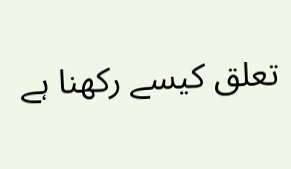تعلق کیسے رکھنا ہے